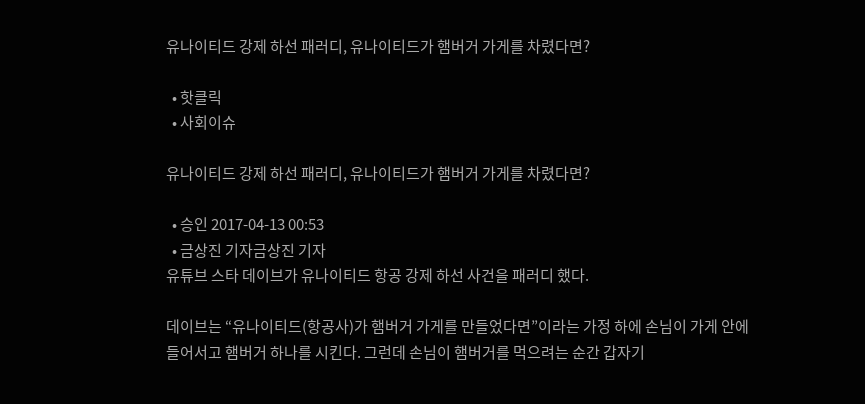유나이티드 강제 하선 패러디, 유나이티드가 햄버거 가게를 차렸다면?

  • 핫클릭
  • 사회이슈

유나이티드 강제 하선 패러디, 유나이티드가 햄버거 가게를 차렸다면?

  • 승인 2017-04-13 00:53
  • 금상진 기자금상진 기자
유튜브 스타 데이브가 유나이티드 항공 강제 하선 사건을 패러디 했다.

데이브는 “유나이티드(항공사)가 햄버거 가게를 만들었다면”이라는 가정 하에 손님이 가게 안에 들어서고 햄버거 하나를 시킨다. 그런데 손님이 햄버거를 먹으려는 순간 갑자기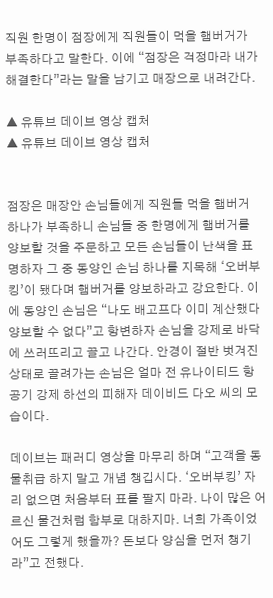직원 한명이 점장에게 직원들이 먹을 햄버거가 부족하다고 말한다. 이에 “점장은 걱정마라 내가 해결한다”라는 말을 남기고 매장으로 내려간다.

▲ 유튜브 데이브 영상 캡처
▲ 유튜브 데이브 영상 캡처


점장은 매장안 손님들에게 직원들 먹을 햄버거 하나가 부족하니 손님들 중 한명에게 햄버거를 양보할 것을 주문하고 모든 손님들이 난색을 표명하자 그 중 동양인 손님 하나를 지목해 ‘오버부킹’이 됐다며 햄버거를 양보하라고 강요한다. 이에 동양인 손님은 “나도 배고프다 이미 계산했다 양보할 수 없다”고 항변하자 손님을 강제로 바닥에 쓰러뜨리고 끌고 나간다. 안경이 절반 벗겨진 상태로 끌려가는 손님은 얼마 전 유나이티드 항공기 강제 하선의 피해자 데이비드 다오 씨의 모습이다.

데이브는 패러디 영상을 마무리 하며 “고객을 동물취급 하지 말고 개념 챙깁시다. ‘오버부킹’ 자리 없으면 처음부터 표를 팔지 마라. 나이 많은 어르신 물건처럼 함부로 대하지마. 너희 가족이었어도 그렇게 했을까? 돈보다 양심을 먼저 챙기라”고 전했다.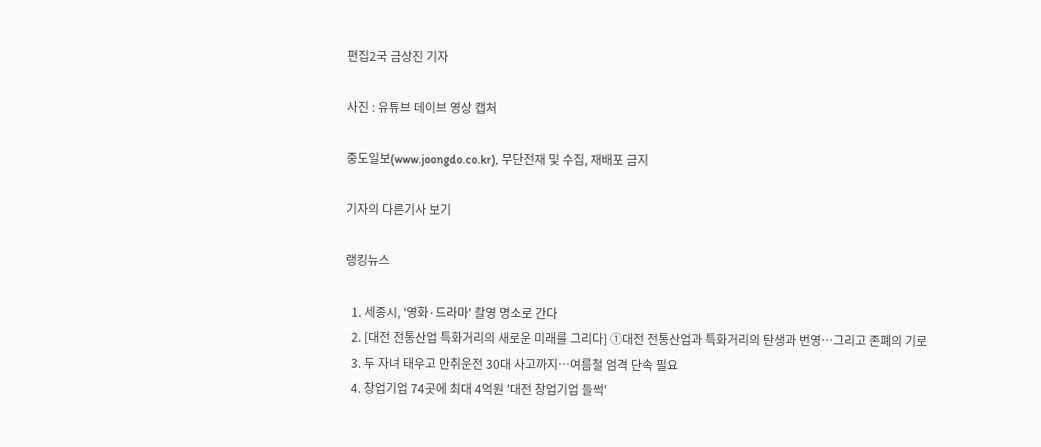편집2국 금상진 기자

사진 : 유튜브 데이브 영상 캡처

중도일보(www.joongdo.co.kr), 무단전재 및 수집, 재배포 금지

기자의 다른기사 보기

랭킹뉴스

  1. 세종시, '영화·드라마' 촬영 명소로 간다
  2. [대전 전통산업 특화거리의 새로운 미래를 그리다] ①대전 전통산업과 특화거리의 탄생과 번영…그리고 존폐의 기로
  3. 두 자녀 태우고 만취운전 30대 사고까지…여름철 엄격 단속 필요
  4. 창업기업 74곳에 최대 4억원 '대전 창업기업 들썩'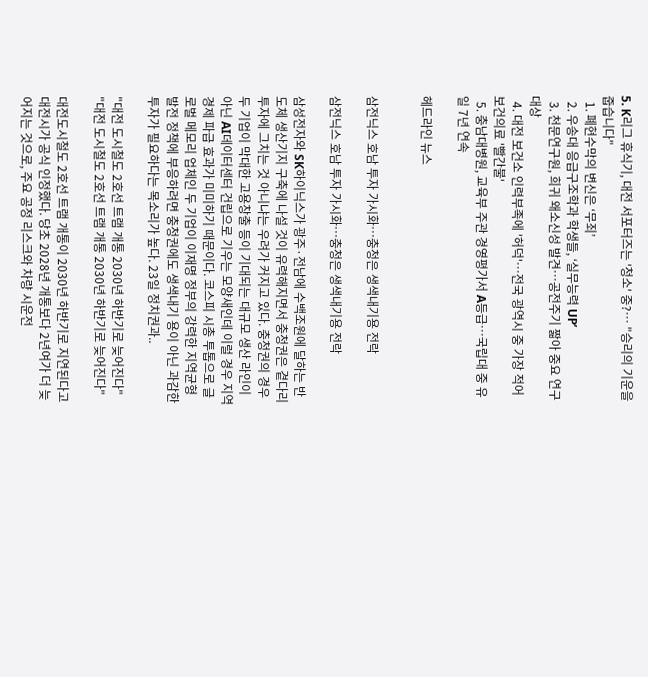5. K리그 휴식기, 대전 서포터즈는 '청소' 중?… "승리의 기운을 줍습니다"
  1. 폐현수막의 변신은 ‘무죄’
  2. 우송대 응급구조학과 학생들, ‘실무능력 UP’
  3. 천문연구원, 희귀 왜소신성 발견…공전주기 짧아 중요 연구대상
  4. 대전 보건소 인력부족에 '허덕'…전국 광역시 중 가장 적어 보건의료 '빨간불'
  5. 충남대병원, 교육부 주관 경영평가서 A등급…국립대 중 유일 7년 연속

헤드라인 뉴스


삼전닉스 호남 투자 가시화…충청은 생색내기용 전락

삼전닉스 호남 투자 가시화…충청은 생색내기용 전락

삼성전자와 SK하이닉스가 광주·전남에 수백조원에 달하는 반도체 생산기지 구축에 나설 것이 유력해지면서 충청권은 곁다리 투자에 그치는 것 아니냐는 우려가 커지고 있다. 충청권의 경우 두 기업이 막대한 고용창출 등이 기대되는 대규모 생산 라인이 아닌 AI데이터센터 건립으로 기우는 모양새인데 이럴 경우 지역 경제 파급 효과가 미미하기 때문이다. 코스피 시총 투톱으로 글로벌 메모리 업체인 두 기업이 이재명 정부의 강력한 지역균형 발전 정책에 부응하려면 충청권에도 생색내기 용이 아닌 과감한 투자가 필요하다는 목소리가 높다. 23일 정치권과..

"대전 도시철도 2호선 트램 개통 2030년 하반기로 늦어진다"
"대전 도시철도 2호선 트램 개통 2030년 하반기로 늦어진다"

대전도시철도 2호선 트램 개통이 2030년 하반기로 지연된다고 대전시가 공식 인정했다. 당초 2028년 개통보다 2년여가 더 늦어지는 것으로, 주요 공정 리스크와 차량 시운전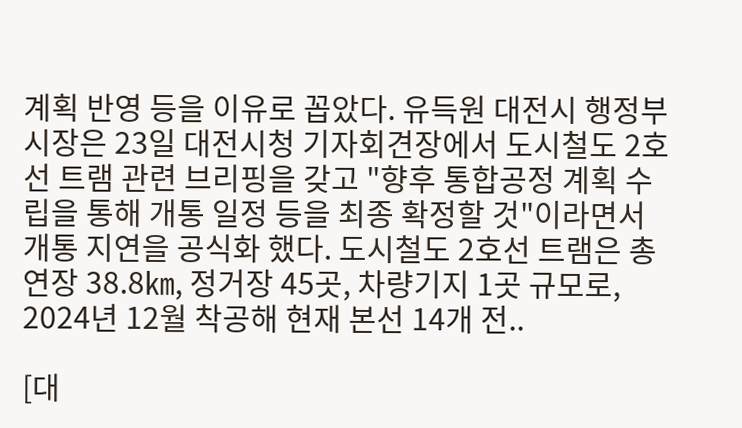계획 반영 등을 이유로 꼽았다. 유득원 대전시 행정부시장은 23일 대전시청 기자회견장에서 도시철도 2호선 트램 관련 브리핑을 갖고 "향후 통합공정 계획 수립을 통해 개통 일정 등을 최종 확정할 것"이라면서 개통 지연을 공식화 했다. 도시철도 2호선 트램은 총연장 38.8㎞, 정거장 45곳, 차량기지 1곳 규모로, 2024년 12월 착공해 현재 본선 14개 전..

[대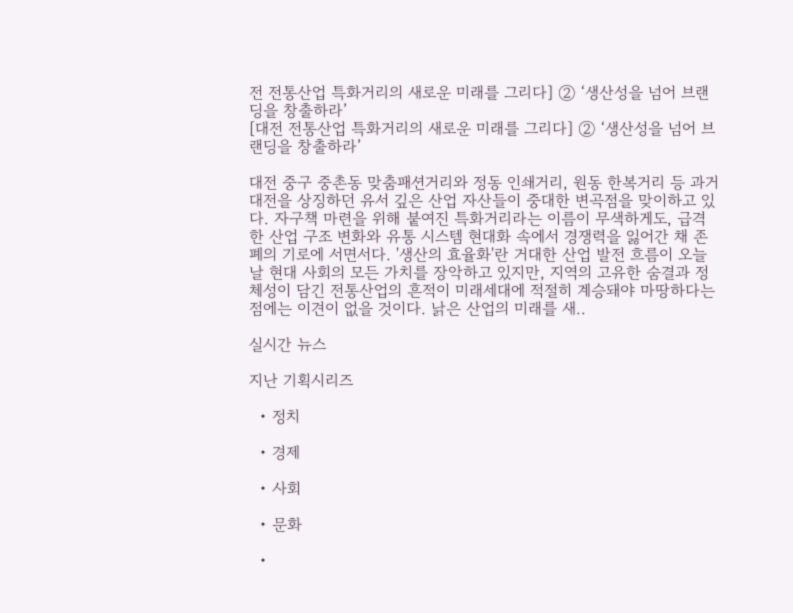전 전통산업 특화거리의 새로운 미래를 그리다] ② ‘생산성을 넘어 브랜딩을 창출하라’
[대전 전통산업 특화거리의 새로운 미래를 그리다] ② ‘생산성을 넘어 브랜딩을 창출하라’

대전 중구 중촌동 맞춤패션거리와 정동 인쇄거리, 원동 한복거리 등 과거 대전을 상징하던 유서 깊은 산업 자산들이 중대한 변곡점을 맞이하고 있다. 자구책 마련을 위해 붙여진 특화거리라는 이름이 무색하게도, 급격한 산업 구조 변화와 유통 시스템 현대화 속에서 경쟁력을 잃어간 채 존폐의 기로에 서면서다. '생산의 효율화'란 거대한 산업 발전 흐름이 오늘날 현대 사회의 모든 가치를 장악하고 있지만, 지역의 고유한 숨결과 정체성이 담긴 전통산업의 흔적이 미래세대에 적절히 계승돼야 마땅하다는 점에는 이견이 없을 것이다. 낡은 산업의 미래를 새..

실시간 뉴스

지난 기획시리즈

  • 정치

  • 경제

  • 사회

  • 문화

  •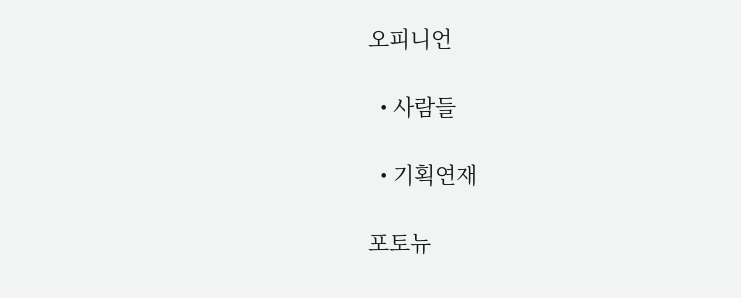오피니언

  • 사람들

  • 기획연재

포토뉴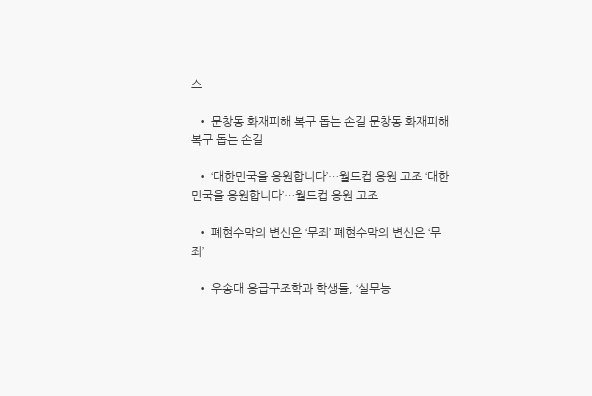스

  • 문창동 화재피해 복구 돕는 손길 문창동 화재피해 복구 돕는 손길

  • ‘대한민국을 응원합니다’…월드컵 응원 고조 ‘대한민국을 응원합니다’…월드컵 응원 고조

  • 폐현수막의 변신은 ‘무죄’ 폐현수막의 변신은 ‘무죄’

  • 우송대 응급구조학과 학생들, ‘실무능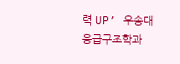력 UP’ 우송대 응급구조학과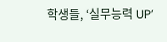학생들, ‘실무능력 UP’